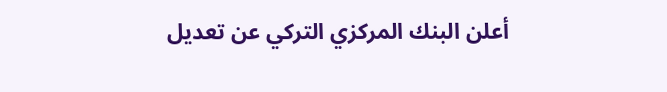أعلن البنك المركزي التركي عن تعديل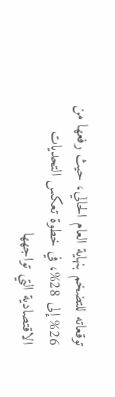توقعاته للتضخم بنهاية العام الحالي، حيث رفعها من 26% إلى 28%، في خطوة تعكس التحديات الاقتصادية التي تواجهها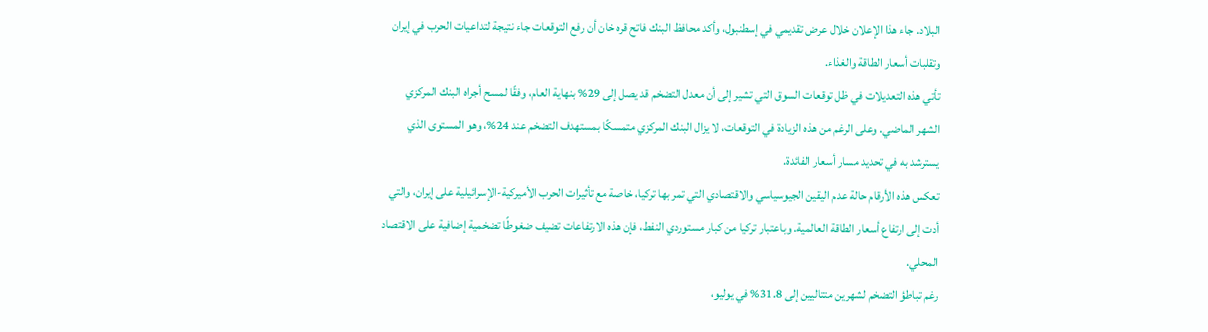البلاد. جاء هذا الإعلان خلال عرض تقديمي في إسطنبول، وأكد محافظ البنك فاتح قره خان أن رفع التوقعات جاء نتيجة لتداعيات الحرب في إيران وتقلبات أسعار الطاقة والغذاء.
تأتي هذه التعديلات في ظل توقعات السوق التي تشير إلى أن معدل التضخم قد يصل إلى 29% بنهاية العام، وفقًا لمسح أجراه البنك المركزي الشهر الماضي. وعلى الرغم من هذه الزيادة في التوقعات، لا يزال البنك المركزي متمسكًا بمستهدف التضخم عند 24%، وهو المستوى الذي يسترشد به في تحديد مسار أسعار الفائدة.
تعكس هذه الأرقام حالة عدم اليقين الجيوسياسي والاقتصادي التي تمر بها تركيا، خاصة مع تأثيرات الحرب الأميركية-الإسرائيلية على إيران، والتي أدت إلى ارتفاع أسعار الطاقة العالمية. وباعتبار تركيا من كبار مستوردي النفط، فإن هذه الارتفاعات تضيف ضغوطًا تضخمية إضافية على الاقتصاد المحلي.
رغم تباطؤ التضخم لشهرين متتاليين إلى 31.8% في يوليو،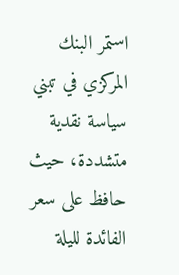استمر البنك المركزي في تبني سياسة نقدية متشددة، حيث حافظ على سعر الفائدة لليلة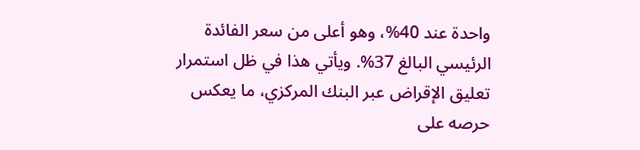واحدة عند 40%، وهو أعلى من سعر الفائدة الرئيسي البالغ 37%. ويأتي هذا في ظل استمرار تعليق الإقراض عبر البنك المركزي، ما يعكس حرصه على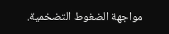مواجهة الضغوط التضخمية.